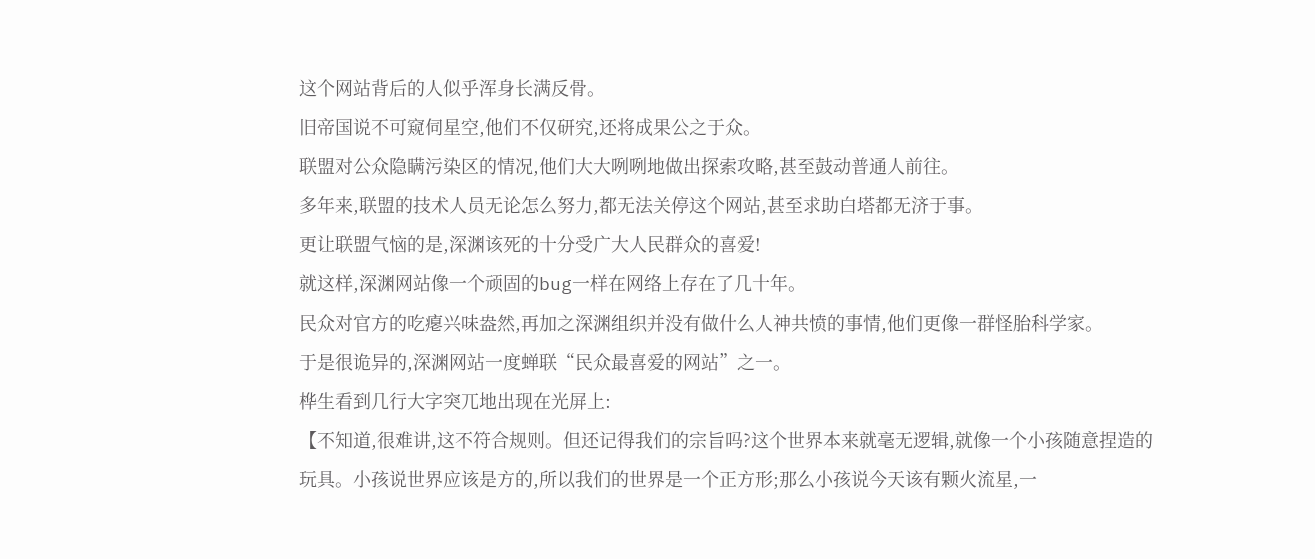这个网站背后的人似乎浑身长满反骨。
旧帝国说不可窥伺星空,他们不仅研究,还将成果公之于众。
联盟对公众隐瞒污染区的情况,他们大大咧咧地做出探索攻略,甚至鼓动普通人前往。
多年来,联盟的技术人员无论怎么努力,都无法关停这个网站,甚至求助白塔都无济于事。
更让联盟气恼的是,深渊该死的十分受广大人民群众的喜爱!
就这样,深渊网站像一个顽固的bug一样在网络上存在了几十年。
民众对官方的吃瘪兴味盎然,再加之深渊组织并没有做什么人神共愤的事情,他们更像一群怪胎科学家。
于是很诡异的,深渊网站一度蝉联“民众最喜爱的网站”之一。
桦生看到几行大字突兀地出现在光屏上:
【不知道,很难讲,这不符合规则。但还记得我们的宗旨吗?这个世界本来就毫无逻辑,就像一个小孩随意捏造的玩具。小孩说世界应该是方的,所以我们的世界是一个正方形;那么小孩说今天该有颗火流星,一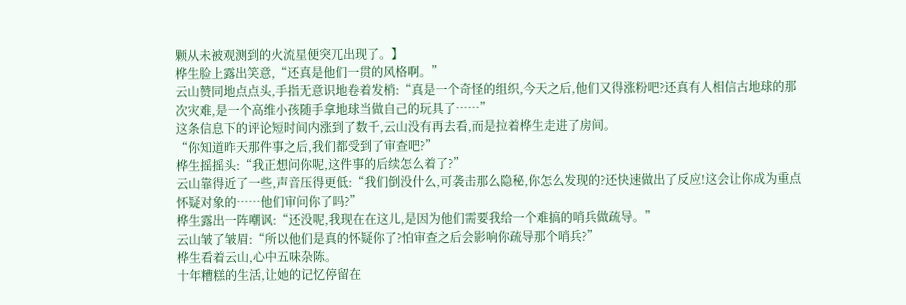颗从未被观测到的火流星便突兀出现了。】
桦生脸上露出笑意,“还真是他们一贯的风格啊。”
云山赞同地点点头,手指无意识地卷着发梢:“真是一个奇怪的组织,今天之后,他们又得涨粉吧?还真有人相信古地球的那次灾难,是一个高维小孩随手拿地球当做自己的玩具了……”
这条信息下的评论短时间内涨到了数千,云山没有再去看,而是拉着桦生走进了房间。
“你知道昨天那件事之后,我们都受到了审查吧?”
桦生摇摇头:“我正想问你呢,这件事的后续怎么着了?”
云山靠得近了一些,声音压得更低:“我们倒没什么,可袭击那么隐秘,你怎么发现的?还快速做出了反应!这会让你成为重点怀疑对象的……他们审问你了吗?”
桦生露出一阵嘲讽:“还没呢,我现在在这儿,是因为他们需要我给一个难搞的哨兵做疏导。”
云山皱了皱眉:“所以他们是真的怀疑你了?怕审查之后会影响你疏导那个哨兵?”
桦生看着云山,心中五味杂陈。
十年糟糕的生活,让她的记忆停留在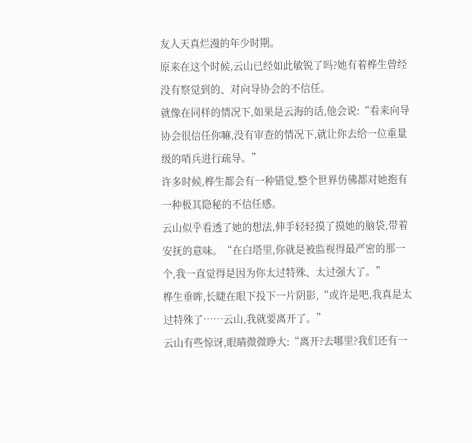友人天真烂漫的年少时期。
原来在这个时候,云山已经如此敏锐了吗?她有着桦生曾经没有察觉到的、对向导协会的不信任。
就像在同样的情况下,如果是云海的话,他会说:“看来向导协会很信任你嘛,没有审查的情况下,就让你去给一位重量级的哨兵进行疏导。”
许多时候,桦生都会有一种错觉,整个世界仿佛都对她抱有一种极其隐秘的不信任感。
云山似乎看透了她的想法,伸手轻轻摸了摸她的脑袋,带着安抚的意味。“在白塔里,你就是被监视得最严密的那一个,我一直觉得是因为你太过特殊、太过强大了。”
桦生垂眸,长睫在眼下投下一片阴影,“或许是吧,我真是太过特殊了……云山,我就要离开了。”
云山有些惊讶,眼睛微微睁大:“离开?去哪里?我们还有一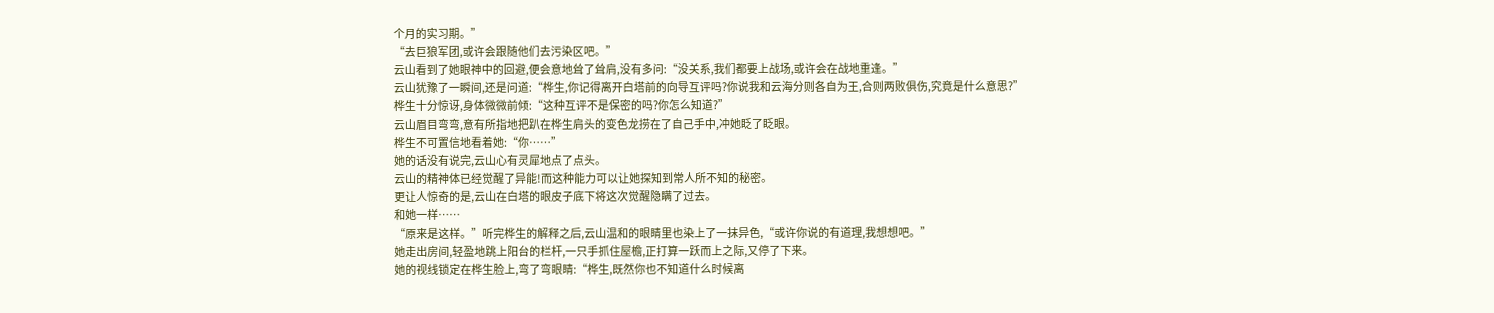个月的实习期。”
“去巨狼军团,或许会跟随他们去污染区吧。”
云山看到了她眼神中的回避,便会意地耸了耸肩,没有多问:“没关系,我们都要上战场,或许会在战地重逢。”
云山犹豫了一瞬间,还是问道:“桦生,你记得离开白塔前的向导互评吗?你说我和云海分则各自为王,合则两败俱伤,究竟是什么意思?”
桦生十分惊讶,身体微微前倾:“这种互评不是保密的吗?你怎么知道?”
云山眉目弯弯,意有所指地把趴在桦生肩头的变色龙捞在了自己手中,冲她眨了眨眼。
桦生不可置信地看着她:“你……”
她的话没有说完,云山心有灵犀地点了点头。
云山的精神体已经觉醒了异能!而这种能力可以让她探知到常人所不知的秘密。
更让人惊奇的是,云山在白塔的眼皮子底下将这次觉醒隐瞒了过去。
和她一样……
“原来是这样。”听完桦生的解释之后,云山温和的眼睛里也染上了一抹异色,“或许你说的有道理,我想想吧。”
她走出房间,轻盈地跳上阳台的栏杆,一只手抓住屋檐,正打算一跃而上之际,又停了下来。
她的视线锁定在桦生脸上,弯了弯眼睛:“桦生,既然你也不知道什么时候离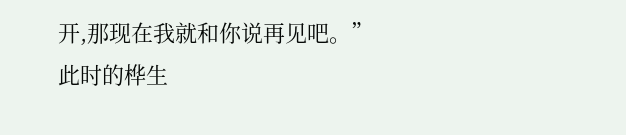开,那现在我就和你说再见吧。”
此时的桦生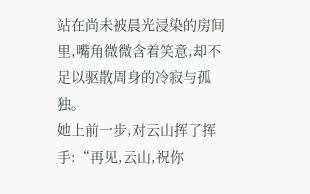站在尚未被晨光浸染的房间里,嘴角微微含着笑意,却不足以驱散周身的冷寂与孤独。
她上前一步,对云山挥了挥手:“再见,云山,祝你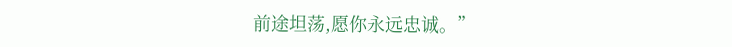前途坦荡,愿你永远忠诚。”